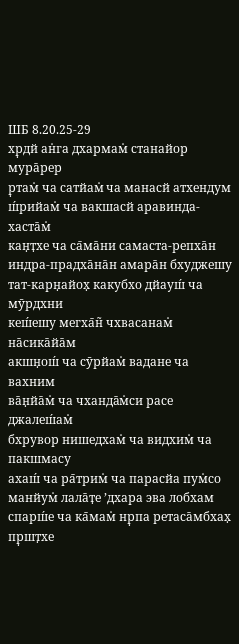ШБ 8.20.25-29
хр̣дй ан̇га дхармам̇ станайор мура̄рер
р̣там̇ ча сатйам̇ ча манасй атхендум
ш́рийам̇ ча вакшасй аравинда-хаста̄м̇
кан̣т̣хе ча са̄ма̄ни самаста-репха̄н
индра-прадха̄на̄н амара̄н бхуджешу
тат-карн̣айох̣ какубхо дйауш́ ча мӯрдхни
кеш́ешу мегха̄н̃ чхвасанам̇ на̄сика̄йа̄м
акшн̣ош́ ча сӯрйам̇ вадане ча вахним
ва̄н̣йа̄м̇ ча чханда̄м̇си расе джалеш́ам̇
бхрувор нишедхам̇ ча видхим̇ ча пакшмасу
ахаш́ ча ра̄трим̇ ча парасйа пум̇со
манйум̇ лала̄т̣е ’дхара эва лобхам
спарш́е ча ка̄мам̇ нр̣па ретаса̄мбхах̣
пр̣шт̣хе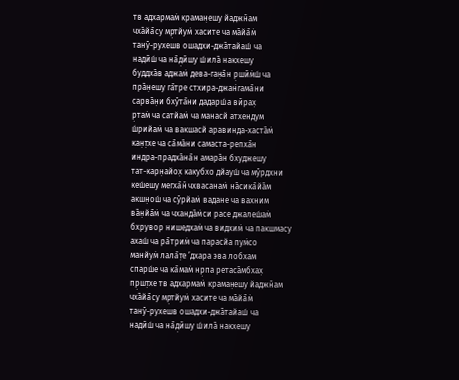тв адхармам̇ краман̣ешу йаджн̃ам
чха̄йа̄су мр̣тйум̇ хасите ча ма̄йа̄м̇
танӯ-рухешв ошадхи-джа̄тайаш́ ча
надӣш́ ча на̄д̣ӣшу ш́ила̄ накхешу
буддха̄в аджам̇ дева-ган̣а̄н р̣шӣм̇ш́ ча
пра̄н̣ешу га̄тре стхира-джан̇гама̄ни
сарва̄н̣и бхӯта̄ни дадарш́а вӣрах̣
р̣там̇ ча сатйам̇ ча манасй атхендум
ш́рийам̇ ча вакшасй аравинда-хаста̄м̇
кан̣т̣хе ча са̄ма̄ни самаста-репха̄н
индра-прадха̄на̄н амара̄н бхуджешу
тат-карн̣айох̣ какубхо дйауш́ ча мӯрдхни
кеш́ешу мегха̄н̃ чхвасанам̇ на̄сика̄йа̄м
акшн̣ош́ ча сӯрйам̇ вадане ча вахним
ва̄н̣йа̄м̇ ча чханда̄м̇си расе джалеш́ам̇
бхрувор нишедхам̇ ча видхим̇ ча пакшмасу
ахаш́ ча ра̄трим̇ ча парасйа пум̇со
манйум̇ лала̄т̣е ’дхара эва лобхам
спарш́е ча ка̄мам̇ нр̣па ретаса̄мбхах̣
пр̣шт̣хе тв адхармам̇ краман̣ешу йаджн̃ам
чха̄йа̄су мр̣тйум̇ хасите ча ма̄йа̄м̇
танӯ-рухешв ошадхи-джа̄тайаш́ ча
надӣш́ ча на̄д̣ӣшу ш́ила̄ накхешу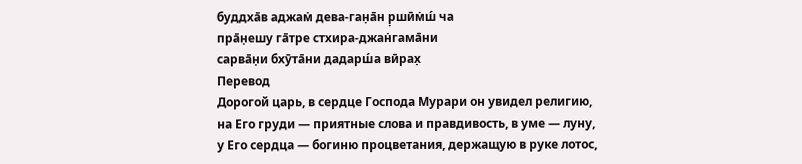буддха̄в аджам̇ дева-ган̣а̄н р̣шӣм̇ш́ ча
пра̄н̣ешу га̄тре стхира-джан̇гама̄ни
сарва̄н̣и бхӯта̄ни дадарш́а вӣрах̣
Перевод
Дорогой царь, в сердце Господа Мурари он увидел религию, на Его груди — приятные слова и правдивость, в уме — луну, у Его сердца — богиню процветания, держащую в руке лотос,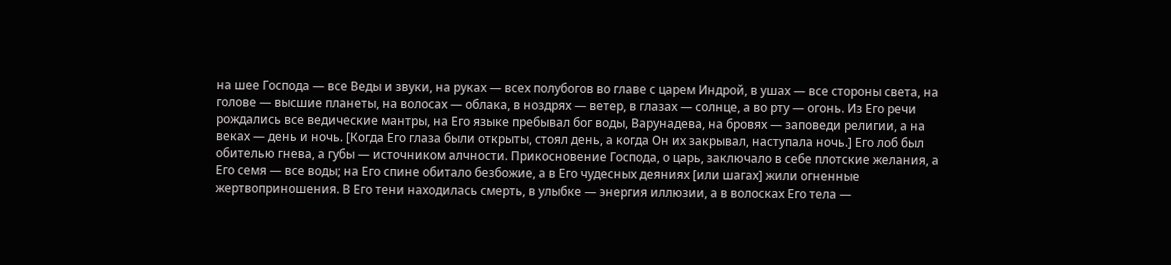на шее Господа — все Веды и звуки, на руках — всех полубогов во главе с царем Индрой, в ушах — все стороны света, на голове — высшие планеты, на волосах — облака, в ноздрях — ветер, в глазах — солнце, а во рту — огонь. Из Его речи рождались все ведические мантры, на Его языке пребывал бог воды, Варунадева, на бровях — заповеди религии, а на веках — день и ночь. [Когда Его глаза были открыты, стоял день, а когда Он их закрывал, наступала ночь.] Его лоб был обителью гнева, а губы — источником алчности. Прикосновение Господа, о царь, заключало в себе плотские желания, а Его семя — все воды; на Его спине обитало безбожие, а в Его чудесных деяниях [или шагах] жили огненные жертвоприношения. В Его тени находилась смерть, в улыбке — энергия иллюзии, а в волосках Его тела —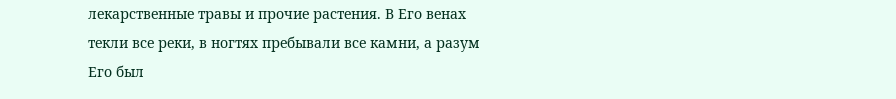лекарственные травы и прочие растения. В Его венах текли все реки, в ногтях пребывали все камни, а разум Его был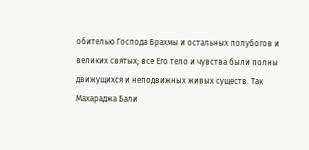обителью Господа Брахмы и остальных полубогов и великих святых; все Его тело и чувства были полны движущихся и неподвижных живых существ. Так Махараджа Бали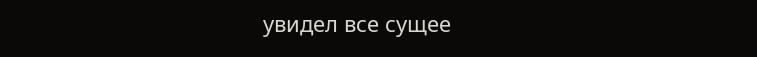увидел все сущее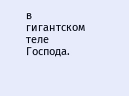в гигантском теле Господа.